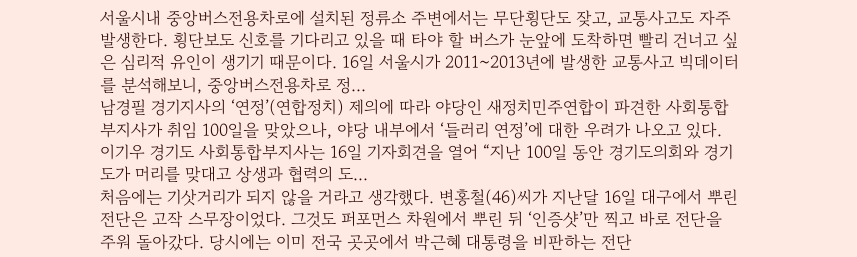서울시내 중앙버스전용차로에 설치된 정류소 주변에서는 무단횡단도 잦고, 교통사고도 자주 발생한다. 횡단보도 신호를 기다리고 있을 때 타야 할 버스가 눈앞에 도착하면 빨리 건너고 싶은 심리적 유인이 생기기 때문이다. 16일 서울시가 2011~2013년에 발생한 교통사고 빅데이터를 분석해보니, 중앙버스전용차로 정...
남경필 경기지사의 ‘연정’(연합정치) 제의에 따라 야당인 새정치민주연합이 파견한 사회통합부지사가 취임 100일을 맞았으나, 야당 내부에서 ‘들러리 연정’에 대한 우려가 나오고 있다. 이기우 경기도 사회통합부지사는 16일 기자회견을 열어 “지난 100일 동안 경기도의회와 경기도가 머리를 맞대고 상생과 협력의 도...
처음에는 기삿거리가 되지 않을 거라고 생각했다. 변홍철(46)씨가 지난달 16일 대구에서 뿌린 전단은 고작 스무장이었다. 그것도 퍼포먼스 차원에서 뿌린 뒤 ‘인증샷’만 찍고 바로 전단을 주워 돌아갔다. 당시에는 이미 전국 곳곳에서 박근혜 대통령을 비판하는 전단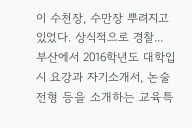이 수천장, 수만장 뿌려지고 있었다. 상식적으로 경찰...
부산에서 2016학년도 대학입시 요강과 자기소개서, 논술전형 등을 소개하는 교육특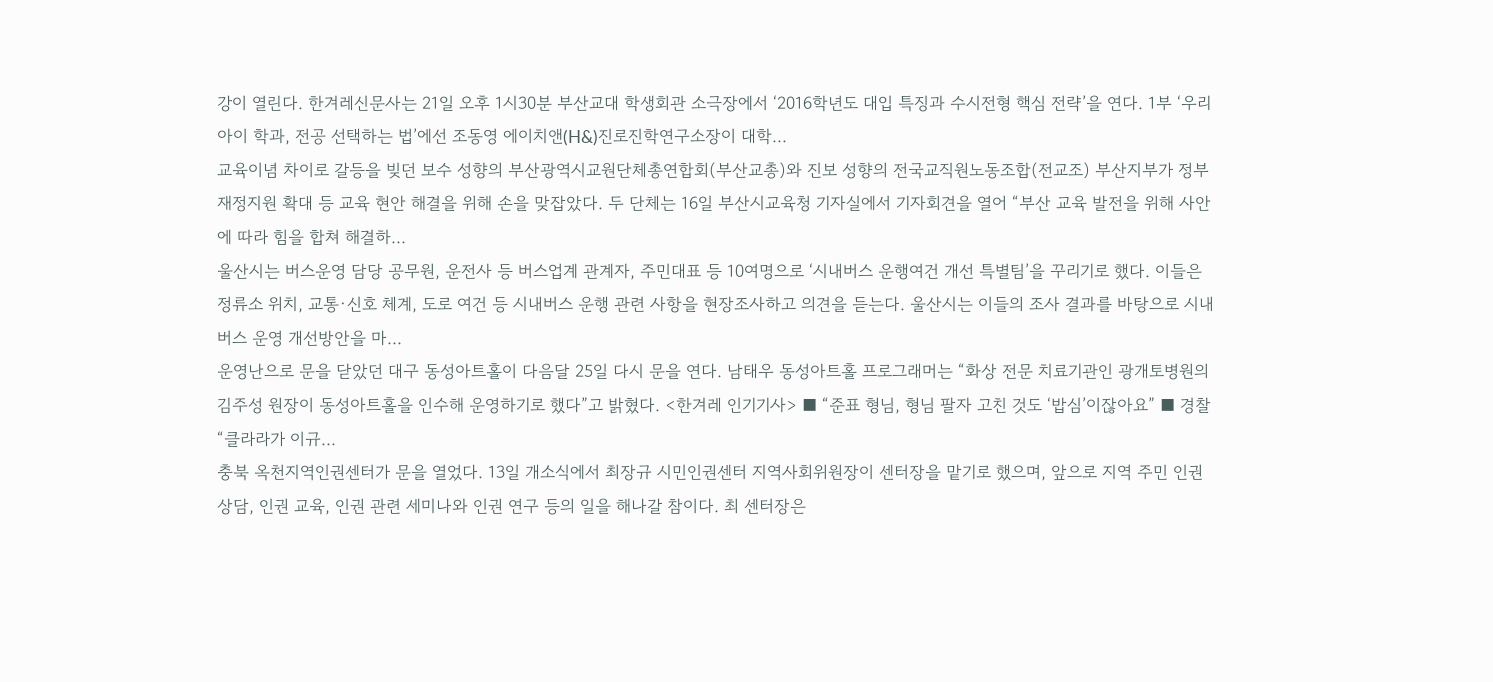강이 열린다. 한겨레신문사는 21일 오후 1시30분 부산교대 학생회관 소극장에서 ‘2016학년도 대입 특징과 수시전형 핵심 전략’을 연다. 1부 ‘우리 아이 학과, 전공 선택하는 법’에선 조동영 에이치앤(H&)진로진학연구소장이 대학...
교육이념 차이로 갈등을 빚던 보수 성향의 부산광역시교원단체총연합회(부산교총)와 진보 성향의 전국교직원노동조합(전교조) 부산지부가 정부 재정지원 확대 등 교육 현안 해결을 위해 손을 맞잡았다. 두 단체는 16일 부산시교육청 기자실에서 기자회견을 열어 “부산 교육 발전을 위해 사안에 따라 힘을 합쳐 해결하...
울산시는 버스운영 담당 공무원, 운전사 등 버스업계 관계자, 주민대표 등 10여명으로 ‘시내버스 운행여건 개선 특별팀’을 꾸리기로 했다. 이들은 정류소 위치, 교통·신호 체계, 도로 여건 등 시내버스 운행 관련 사항을 현장조사하고 의견을 듣는다. 울산시는 이들의 조사 결과를 바탕으로 시내버스 운영 개선방안을 마...
운영난으로 문을 닫았던 대구 동성아트홀이 다음달 25일 다시 문을 연다. 남태우 동성아트홀 프로그래머는 “화상 전문 치료기관인 광개토병원의 김주성 원장이 동성아트홀을 인수해 운영하기로 했다”고 밝혔다. <한겨레 인기기사> ■ “준표 형님, 형님 팔자 고친 것도 ‘밥심’이잖아요” ■ 경찰 “클라라가 이규...
충북 옥천지역인권센터가 문을 열었다. 13일 개소식에서 최장규 시민인권센터 지역사회위원장이 센터장을 맡기로 했으며, 앞으로 지역 주민 인권 상담, 인권 교육, 인권 관련 세미나와 인권 연구 등의 일을 해나갈 참이다. 최 센터장은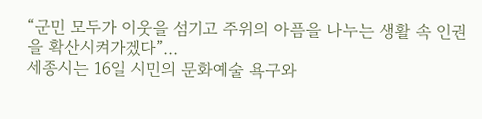“군민 모두가 이웃을 섬기고 주위의 아픔을 나누는 생활 속 인권을 확산시켜가겠다”...
세종시는 16일 시민의 문화예술 욕구와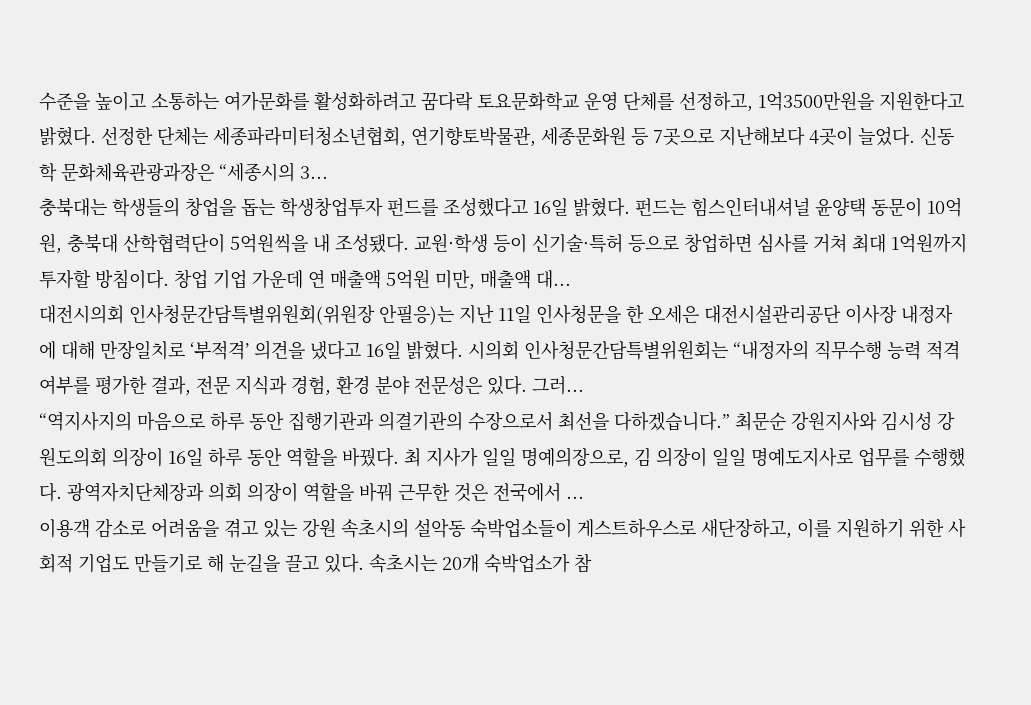수준을 높이고 소통하는 여가문화를 활성화하려고 꿈다락 토요문화학교 운영 단체를 선정하고, 1억3500만원을 지원한다고 밝혔다. 선정한 단체는 세종파라미터청소년협회, 연기향토박물관, 세종문화원 등 7곳으로 지난해보다 4곳이 늘었다. 신동학 문화체육관광과장은 “세종시의 3...
충북대는 학생들의 창업을 돕는 학생창업투자 펀드를 조성했다고 16일 밝혔다. 펀드는 힘스인터내셔널 윤양택 동문이 10억원, 충북대 산학협력단이 5억원씩을 내 조성됐다. 교원·학생 등이 신기술·특허 등으로 창업하면 심사를 거쳐 최대 1억원까지 투자할 방침이다. 창업 기업 가운데 연 매출액 5억원 미만, 매출액 대...
대전시의회 인사청문간담특별위원회(위원장 안필응)는 지난 11일 인사청문을 한 오세은 대전시설관리공단 이사장 내정자에 대해 만장일치로 ‘부적격’ 의견을 냈다고 16일 밝혔다. 시의회 인사청문간담특별위원회는 “내정자의 직무수행 능력 적격 여부를 평가한 결과, 전문 지식과 경험, 환경 분야 전문성은 있다. 그러...
“역지사지의 마음으로 하루 동안 집행기관과 의결기관의 수장으로서 최선을 다하겠습니다.” 최문순 강원지사와 김시성 강원도의회 의장이 16일 하루 동안 역할을 바꿨다. 최 지사가 일일 명예의장으로, 김 의장이 일일 명예도지사로 업무를 수행했다. 광역자치단체장과 의회 의장이 역할을 바꿔 근무한 것은 전국에서 ...
이용객 감소로 어려움을 겪고 있는 강원 속초시의 설악동 숙박업소들이 게스트하우스로 새단장하고, 이를 지원하기 위한 사회적 기업도 만들기로 해 눈길을 끌고 있다. 속초시는 20개 숙박업소가 참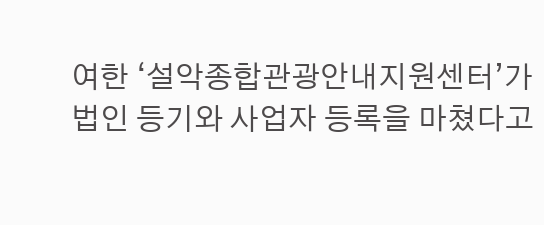여한 ‘설악종합관광안내지원센터’가 법인 등기와 사업자 등록을 마쳤다고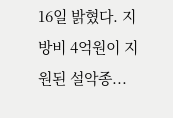16일 밝혔다. 지방비 4억원이 지원된 설악종...